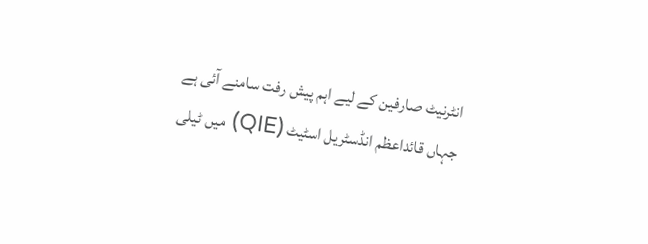انٹرنیٹ صارفین کے لیے اہم پیش رفت سامنے آئی ہے جہاں قائداعظم انڈسٹریل اسٹیٹ (QIE) میں ٹیلی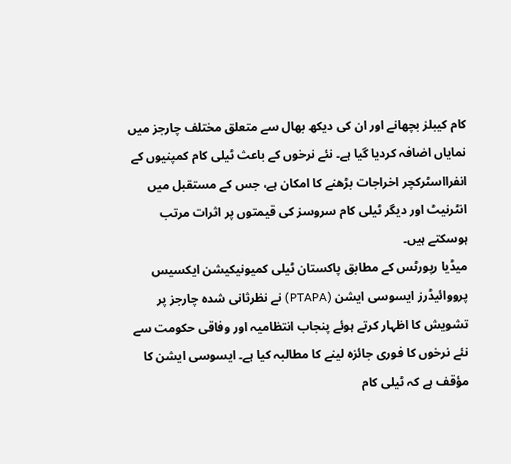کام کیبلز بچھانے اور ان کی دیکھ بھال سے متعلق مختلف چارجز میں نمایاں اضافہ کردیا گیا ہے۔ نئے نرخوں کے باعث ٹیلی کام کمپنیوں کے انفرااسٹرکچر اخراجات بڑھنے کا امکان ہے، جس کے مستقبل میں انٹرنیٹ اور دیگر ٹیلی کام سروسز کی قیمتوں پر اثرات مرتب ہوسکتے ہیں۔
میڈیا رپورٹس کے مطابق پاکستان ٹیلی کمیونیکیشن ایکسیس پرووائیڈرز ایسوسی ایشن (PTAPA) نے نظرثانی شدہ چارجز پر تشویش کا اظہار کرتے ہوئے پنجاب انتظامیہ اور وفاقی حکومت سے نئے نرخوں کا فوری جائزہ لینے کا مطالبہ کیا ہے۔ ایسوسی ایشن کا مؤقف ہے کہ ٹیلی کام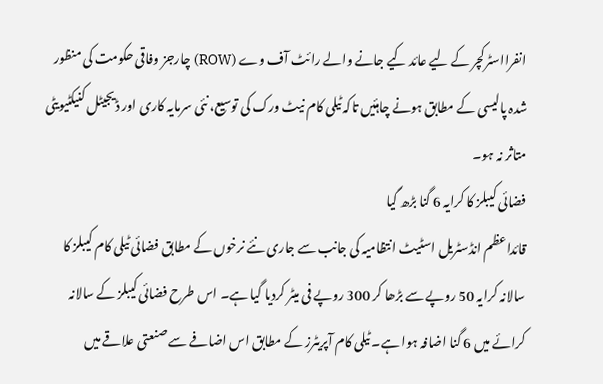انفرااسٹرکچر کے لیے عائد کیے جانے والے رائٹ آف وے (ROW) چارجز وفاقی حکومت کی منظور شدہ پالیسی کے مطابق ہونے چاہئیں تاکہ ٹیلی کام نیٹ ورک کی توسیع، نئی سرمایہ کاری اور ڈیجیٹل کنیکٹیویٹی متاثر نہ ہو۔
فضائی کیبلز کا کرایہ 6 گنا بڑھ گیا
قائداعظم انڈسٹریل اسٹیٹ انتظامیہ کی جانب سے جاری نئے نرخوں کے مطابق فضائی ٹیلی کام کیبلز کا سالانہ کرایہ 50 روپے سے بڑھا کر 300 روپے فی میٹر کردیا گیا ہے۔ اس طرح فضائی کیبلز کے سالانہ کرائے میں 6 گنا اضافہ ہوا ہے۔ ٹیلی کام آپریٹرز کے مطابق اس اضافے سے صنعتی علاقے میں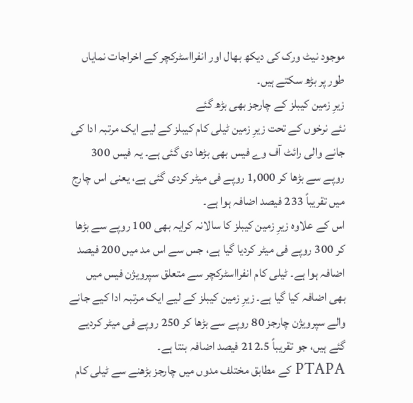موجود نیٹ ورک کی دیکھ بھال اور انفرااسٹرکچر کے اخراجات نمایاں طور پر بڑھ سکتے ہیں۔
زیرِ زمین کیبلز کے چارجز بھی بڑھ گئے
نئے نرخوں کے تحت زیرِ زمین ٹیلی کام کیبلز کے لیے ایک مرتبہ ادا کی جانے والی رائٹ آف وے فیس بھی بڑھا دی گئی ہے۔ یہ فیس 300 روپے سے بڑھا کر 1,000 روپے فی میٹر کردی گئی ہے، یعنی اس چارج میں تقریباً 233 فیصد اضافہ ہوا ہے۔
اس کے علاوہ زیرِ زمین کیبلز کا سالانہ کرایہ بھی 100 روپے سے بڑھا کر 300 روپے فی میٹر کردیا گیا ہے، جس سے اس مد میں 200 فیصد اضافہ ہوا ہے۔ ٹیلی کام انفرااسٹرکچر سے متعلق سپرویژن فیس میں بھی اضافہ کیا گیا ہے۔ زیرِ زمین کیبلز کے لیے ایک مرتبہ ادا کیے جانے والے سپرویژن چارجز 80 روپے سے بڑھا کر 250 روپے فی میٹر کردیے گئے ہیں، جو تقریباً 212.5 فیصد اضافہ بنتا ہے۔
PTAPA کے مطابق مختلف مدوں میں چارجز بڑھنے سے ٹیلی کام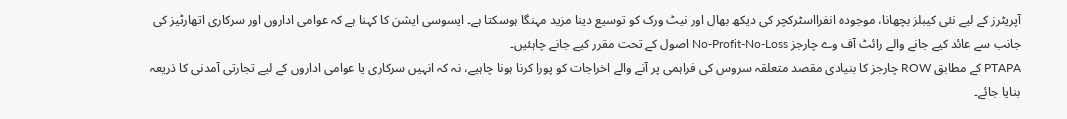آپریٹرز کے لیے نئی کیبلز بچھانا، موجودہ انفرااسٹرکچر کی دیکھ بھال اور نیٹ ورک کو توسیع دینا مزید مہنگا ہوسکتا ہے۔ ایسوسی ایشن کا کہنا ہے کہ عوامی اداروں اور سرکاری اتھارٹیز کی جانب سے عائد کیے جانے والے رائٹ آف وے چارجز No-Profit-No-Loss اصول کے تحت مقرر کیے جانے چاہئیں۔
PTAPA کے مطابق ROW چارجز کا بنیادی مقصد متعلقہ سروس کی فراہمی پر آنے والے اخراجات کو پورا کرنا ہونا چاہیے، نہ کہ انہیں سرکاری یا عوامی اداروں کے لیے تجارتی آمدنی کا ذریعہ بنایا جائے۔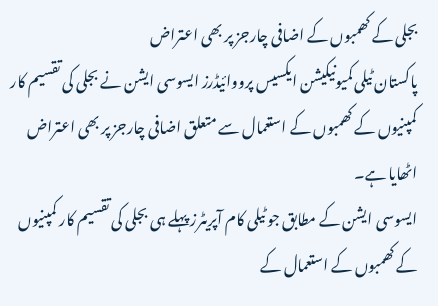بجلی کے کھمبوں کے اضافی چارجز پر بھی اعتراض
پاکستان ٹیلی کمیونیکیشن ایکسیس پرووائیڈرز ایسوسی ایشن نے بجلی کی تقسیم کار کمپنیوں کے کھمبوں کے استعمال سے متعلق اضافی چارجز پر بھی اعتراض اٹھایا ہے۔
ایسوسی ایشن کے مطابق جو ٹیلی کام آپریٹرز پہلے ہی بجلی کی تقسیم کار کمپنیوں کے کھمبوں کے استعمال کے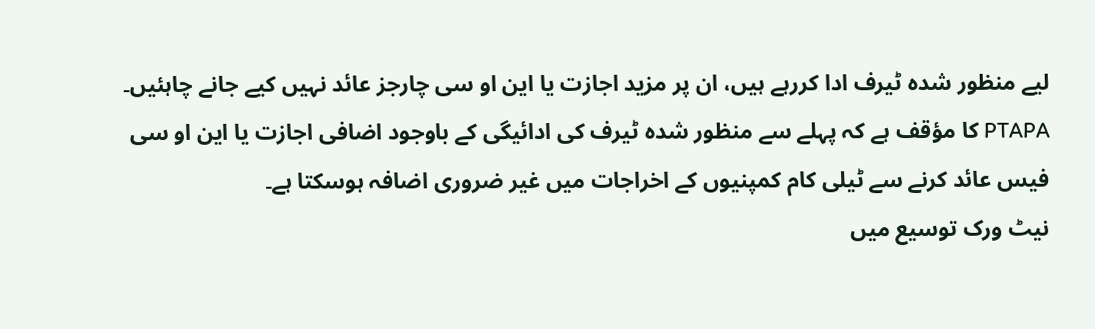لیے منظور شدہ ٹیرف ادا کررہے ہیں، ان پر مزید اجازت یا این او سی چارجز عائد نہیں کیے جانے چاہئیں۔
PTAPA کا مؤقف ہے کہ پہلے سے منظور شدہ ٹیرف کی ادائیگی کے باوجود اضافی اجازت یا این او سی فیس عائد کرنے سے ٹیلی کام کمپنیوں کے اخراجات میں غیر ضروری اضافہ ہوسکتا ہے۔
نیٹ ورک توسیع میں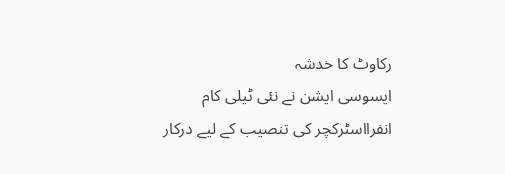رکاوٹ کا خدشہ
ایسوسی ایشن نے نئی ٹیلی کام انفرااسٹرکچر کی تنصیب کے لیے درکار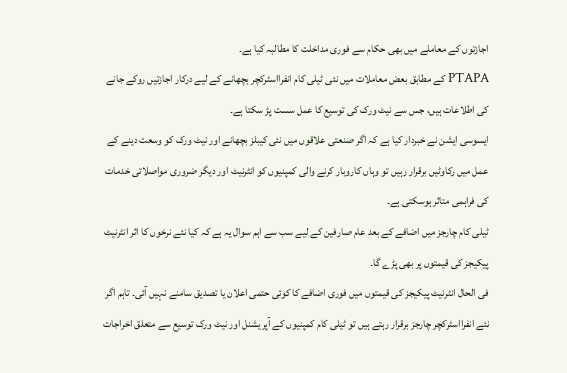اجازتوں کے معاملے میں بھی حکام سے فوری مداخلت کا مطالبہ کیا ہے۔
PTAPA کے مطابق بعض معاملات میں نئی ٹیلی کام انفرااسٹرکچر بچھانے کے لیے درکار اجازتیں روکے جانے کی اطلاعات ہیں، جس سے نیٹ ورک کی توسیع کا عمل سست پڑ سکتا ہے۔
ایسوسی ایشن نے خبردار کیا ہے کہ اگر صنعتی علاقوں میں نئی کیبلز بچھانے اور نیٹ ورک کو وسعت دینے کے عمل میں رکاوٹیں برقرار رہیں تو وہاں کاروبار کرنے والی کمپنیوں کو انٹرنیٹ اور دیگر ضروری مواصلاتی خدمات کی فراہمی متاثر ہوسکتی ہے۔
ٹیلی کام چارجز میں اضافے کے بعد عام صارفین کے لیے سب سے اہم سوال یہ ہے کہ کیا نئے نرخوں کا اثر انٹرنیٹ پیکیجز کی قیمتوں پر بھی پڑے گا۔
فی الحال انٹرنیٹ پیکیجز کی قیمتوں میں فوری اضافے کا کوئی حتمی اعلان یا تصدیق سامنے نہیں آئی۔ تاہم اگر نئے انفرااسٹرکچر چارجز برقرار رہتے ہیں تو ٹیلی کام کمپنیوں کے آپریشنل اور نیٹ ورک توسیع سے متعلق اخراجات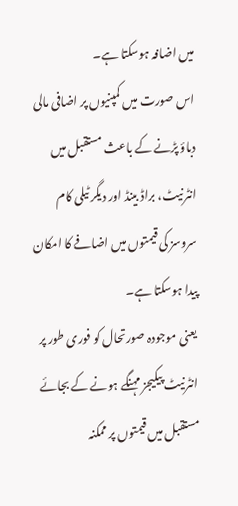میں اضافہ ہوسکتا ہے۔
اس صورت میں کمپنیوں پر اضافی مالی دباؤ پڑنے کے باعث مستقبل میں انٹرنیٹ، براڈ بینڈ اور دیگر ٹیلی کام سروسز کی قیمتوں میں اضافے کا امکان پیدا ہوسکتا ہے۔
یعنی موجودہ صورتحال کو فوری طور پر انٹرنیٹ پیکیجز مہنگے ہونے کے بجائے مستقبل میں قیمتوں پر ممکنہ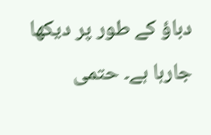دباؤ کے طور پر دیکھا جارہا ہے۔ حتمی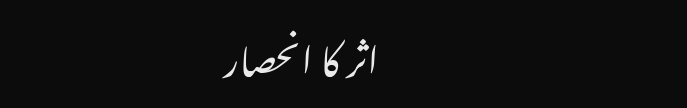اثر کا انحصار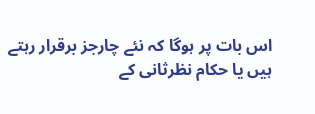اس بات پر ہوگا کہ نئے چارجز برقرار رہتے ہیں یا حکام نظرثانی کے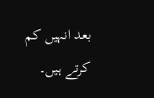بعد انہیں کم کرتے ہیں۔